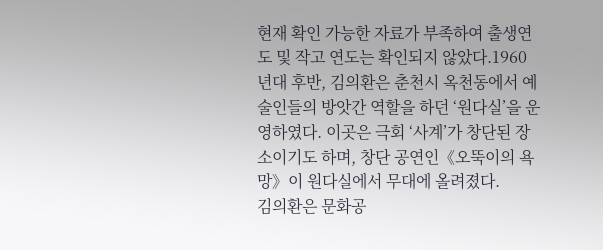현재 확인 가능한 자료가 부족하여 출생연도 및 작고 연도는 확인되지 않았다.1960년대 후반, 김의환은 춘천시 옥천동에서 예술인들의 방앗간 역할을 하던 ‘원다실’을 운영하였다. 이곳은 극회 ‘사계’가 창단된 장소이기도 하며, 창단 공연인《오뚝이의 욕망》이 원다실에서 무대에 올려졌다.
김의환은 문화공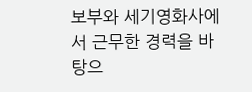보부와 세기영화사에서 근무한 경력을 바탕으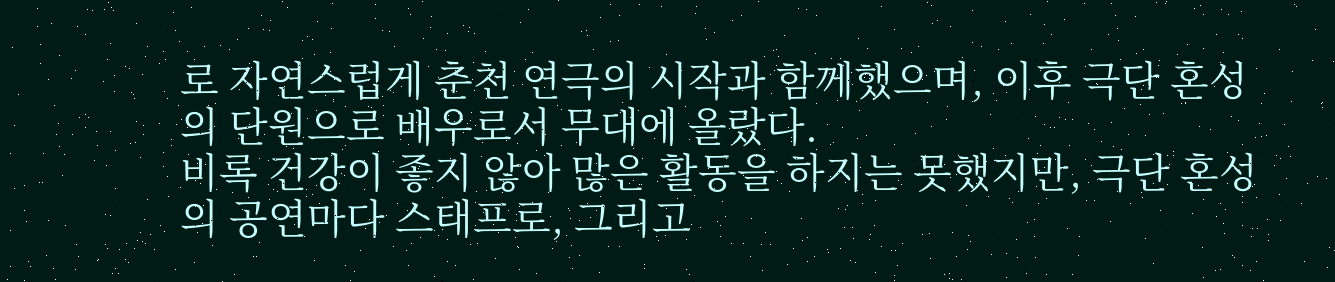로 자연스럽게 춘천 연극의 시작과 함께했으며, 이후 극단 혼성의 단원으로 배우로서 무대에 올랐다.
비록 건강이 좋지 않아 많은 활동을 하지는 못했지만, 극단 혼성의 공연마다 스태프로, 그리고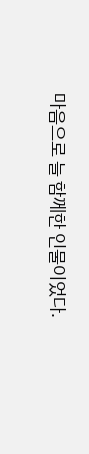마음으로 늘 함께한 인물이었다.